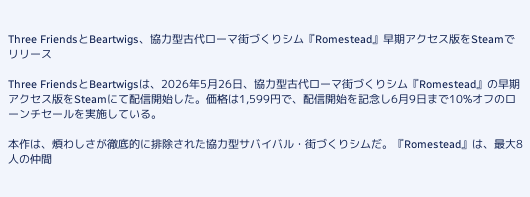Three FriendsとBeartwigs、協力型古代ローマ街づくりシム『Romestead』早期アクセス版をSteamでリリース

Three FriendsとBeartwigsは、2026年5月26日、協力型古代ローマ街づくりシム『Romestead』の早期アクセス版をSteamにて配信開始した。価格は1,599円で、配信開始を記念し6月9日まで10%オフのローンチセールを実施している。

本作は、煩わしさが徹底的に排除された協力型サバイバル・街づくりシムだ。『Romestead』は、最大8人の仲間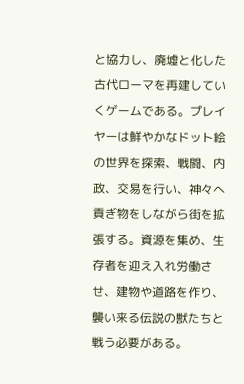と協力し、廃墟と化した古代ローマを再建していくゲームである。プレイヤーは鮮やかなドット絵の世界を探索、戦闘、内政、交易を行い、神々へ貢ぎ物をしながら街を拡張する。資源を集め、生存者を迎え入れ労働させ、建物や道路を作り、襲い来る伝説の獣たちと戦う必要がある。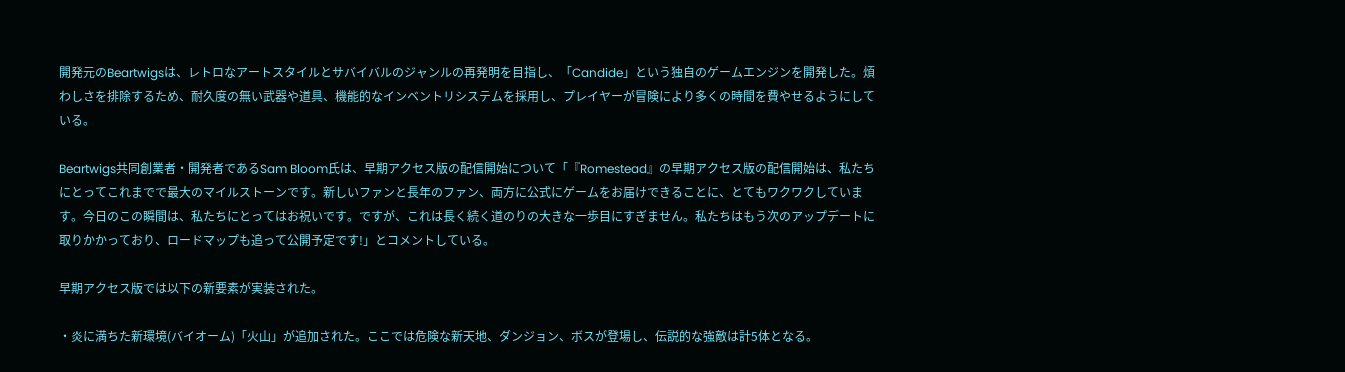開発元のBeartwigsは、レトロなアートスタイルとサバイバルのジャンルの再発明を目指し、「Candide」という独自のゲームエンジンを開発した。煩わしさを排除するため、耐久度の無い武器や道具、機能的なインベントリシステムを採用し、プレイヤーが冒険により多くの時間を費やせるようにしている。

Beartwigs共同創業者・開発者であるSam Bloom氏は、早期アクセス版の配信開始について「『Romestead』の早期アクセス版の配信開始は、私たちにとってこれまでで最大のマイルストーンです。新しいファンと長年のファン、両方に公式にゲームをお届けできることに、とてもワクワクしています。今日のこの瞬間は、私たちにとってはお祝いです。ですが、これは長く続く道のりの大きな一歩目にすぎません。私たちはもう次のアップデートに取りかかっており、ロードマップも追って公開予定です!」とコメントしている。

早期アクセス版では以下の新要素が実装された。

・炎に満ちた新環境(バイオーム)「火山」が追加された。ここでは危険な新天地、ダンジョン、ボスが登場し、伝説的な強敵は計5体となる。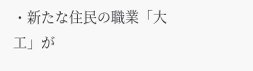・新たな住民の職業「大工」が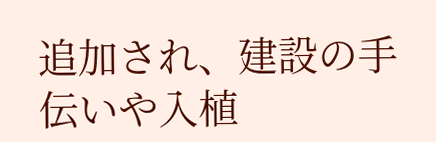追加され、建設の手伝いや入植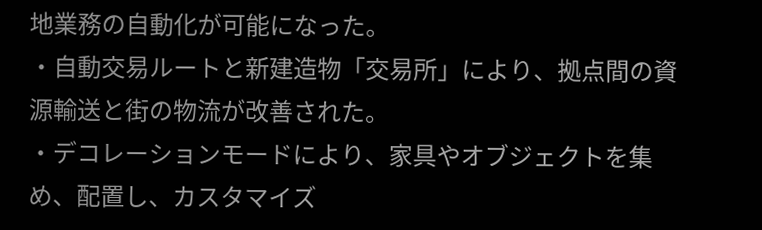地業務の自動化が可能になった。
・自動交易ルートと新建造物「交易所」により、拠点間の資源輸送と街の物流が改善された。
・デコレーションモードにより、家具やオブジェクトを集め、配置し、カスタマイズ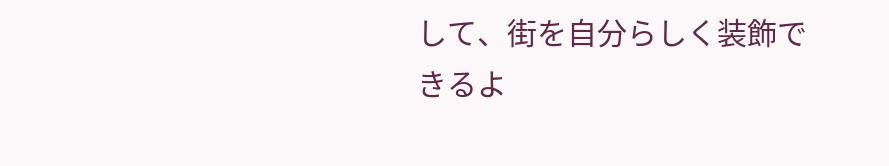して、街を自分らしく装飾できるよ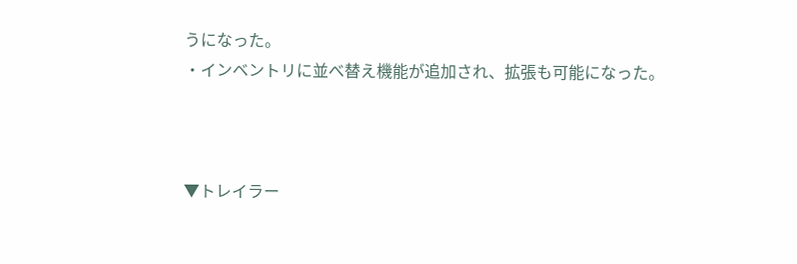うになった。
・インベントリに並べ替え機能が追加され、拡張も可能になった。



▼トレイラー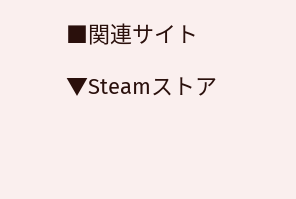■関連サイト

▼Steamストア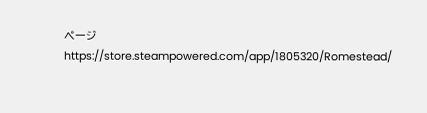ページ
https://store.steampowered.com/app/1805320/Romestead/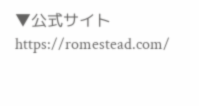▼公式サイト
https://romestead.com/